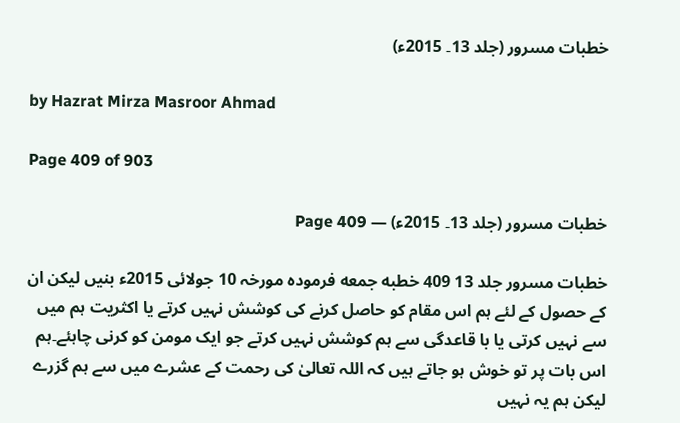خطبات مسرور (جلد 13۔ 2015ء)

by Hazrat Mirza Masroor Ahmad

Page 409 of 903

خطبات مسرور (جلد 13۔ 2015ء) — Page 409

خطبات مسرور جلد 13 409 خطبه جمعه فرمودہ مورخہ 10 جولائی 2015ء بنیں لیکن ان کے حصول کے لئے ہم اس مقام کو حاصل کرنے کی کوشش نہیں کرتے یا اکثریت ہم میں سے نہیں کرتی یا با قاعدگی سے ہم کوشش نہیں کرتے جو ایک مومن کو کرنی چاہئے۔ہم اس بات پر تو خوش ہو جاتے ہیں کہ اللہ تعالیٰ کی رحمت کے عشرے میں سے ہم گزرے لیکن ہم یہ نہیں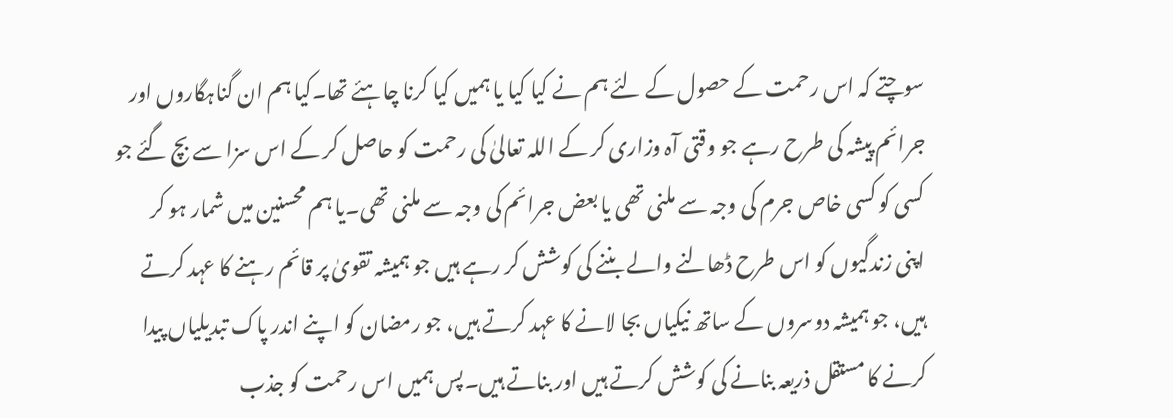سوچتے کہ اس رحمت کے حصول کے لئے ہم نے کیا کیا یا ہمیں کیا کرنا چاہئے تھا۔کیا ہم ان گناہگاروں اور جرائم پیشہ کی طرح رہے جو وقتی آہ وزاری کر کے اللہ تعالیٰ کی رحمت کو حاصل کر کے اس سزا سے بچ گئے جو کسی کو کسی خاص جرم کی وجہ سے ملنی تھی یا بعض جرائم کی وجہ سے ملنی تھی۔یا ہم محسنین میں شمار ہو کر اپنی زندگیوں کو اس طرح ڈھالنے والے بننے کی کوشش کر رہے ہیں جو ہمیشہ تقویٰ پر قائم رہنے کا عہد کرتے ہیں، جو ہمیشہ دوسروں کے ساتھ نیکیاں بجا لانے کا عہد کرتے ہیں، جو رمضان کو اپنے اندر پاک تبدیلیاں پیدا کرنے کا مستقل ذریعہ بنانے کی کوشش کرتے ہیں اور بناتے ہیں۔پس ہمیں اس رحمت کو جذب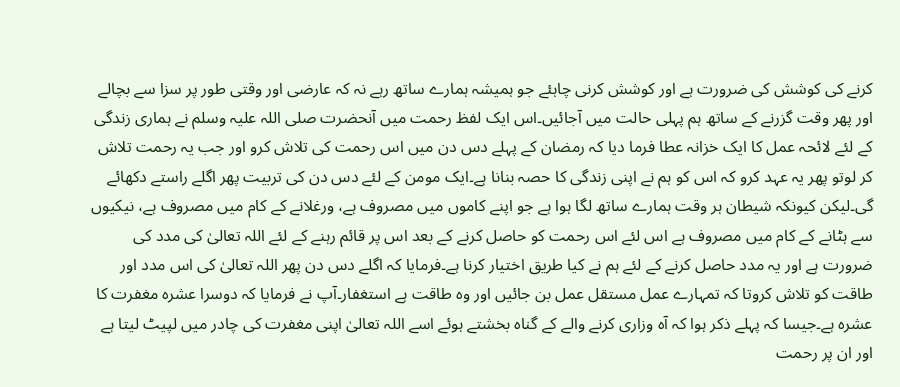کرنے کی کوشش کی ضرورت ہے اور کوشش کرنی چاہئے جو ہمیشہ ہمارے ساتھ رہے نہ کہ عارضی اور وقتی طور پر سزا سے بچالے اور پھر وقت گزرنے کے ساتھ ہم پہلی حالت میں آجائیں۔اس ایک لفظ رحمت میں آنحضرت صلی اللہ علیہ وسلم نے ہماری زندگی کے لئے لائحہ عمل کا ایک خزانہ عطا فرما دیا کہ رمضان کے پہلے دس دن میں اس رحمت کی تلاش کرو اور جب یہ رحمت تلاش کر لوتو پھر یہ عہد کرو کہ اس کو ہم نے اپنی زندگی کا حصہ بنانا ہے۔ایک مومن کے لئے دس دن کی تربیت پھر اگلے راستے دکھائے گی۔لیکن کیونکہ شیطان ہر وقت ہمارے ساتھ لگا ہوا ہے جو اپنے کاموں میں مصروف ہے، ورغلانے کے کام میں مصروف ہے، نیکیوں سے ہٹانے کے کام میں مصروف ہے اس لئے اس رحمت کو حاصل کرنے کے بعد اس پر قائم رہنے کے لئے اللہ تعالیٰ کی مدد کی ضرورت ہے اور یہ مدد حاصل کرنے کے لئے ہم نے کیا طریق اختیار کرنا ہے۔فرمایا کہ اگلے دس دن پھر اللہ تعالیٰ کی اس مدد اور طاقت کو تلاش کروتا کہ تمہارے عمل مستقل عمل بن جائیں اور وہ طاقت ہے استغفار۔آپ نے فرمایا کہ دوسرا عشرہ مغفرت کا عشرہ ہے۔جیسا کہ پہلے ذکر ہوا کہ آہ وزاری کرنے والے کے گناہ بخشتے ہوئے اسے اللہ تعالیٰ اپنی مغفرت کی چادر میں لپیٹ لیتا ہے اور ان پر رحمت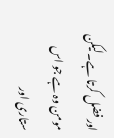اور فضل کرتا ہے۔لیکن مومن وہ ہے جو اس ستاری اور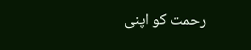رحمت کو اپنی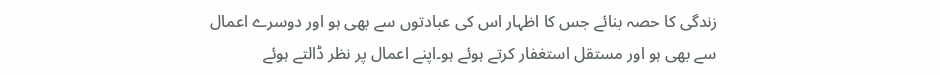زندگی کا حصہ بنائے جس کا اظہار اس کی عبادتوں سے بھی ہو اور دوسرے اعمال سے بھی ہو اور مستقل استغفار کرتے ہوئے ہو۔اپنے اعمال پر نظر ڈالتے ہوئے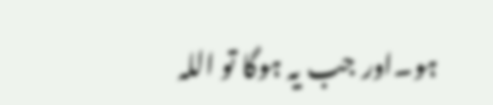ہو۔اور جب یہ ہوگا تو اللہ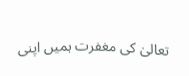تعالیٰ کی مغفرت ہمیں اپنی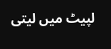لپیٹ میں لیتی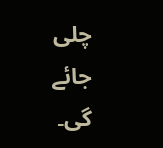چلی جائے گی۔